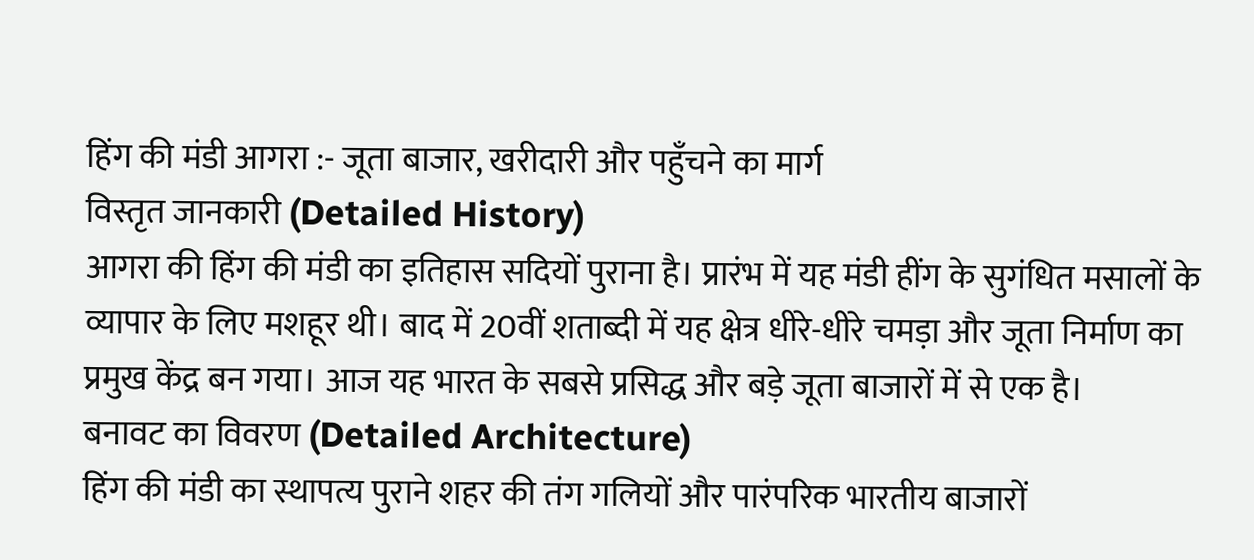हिंग की मंडी आगरा :- जूता बाजार, खरीदारी और पहुँचने का मार्ग
विस्तृत जानकारी (Detailed History)
आगरा की हिंग की मंडी का इतिहास सदियों पुराना है। प्रारंभ में यह मंडी हींग के सुगंधित मसालों के व्यापार के लिए मशहूर थी। बाद में 20वीं शताब्दी में यह क्षेत्र धीरे-धीरे चमड़ा और जूता निर्माण का प्रमुख केंद्र बन गया। आज यह भारत के सबसे प्रसिद्ध और बड़े जूता बाजारों में से एक है।
बनावट का विवरण (Detailed Architecture)
हिंग की मंडी का स्थापत्य पुराने शहर की तंग गलियों और पारंपरिक भारतीय बाजारों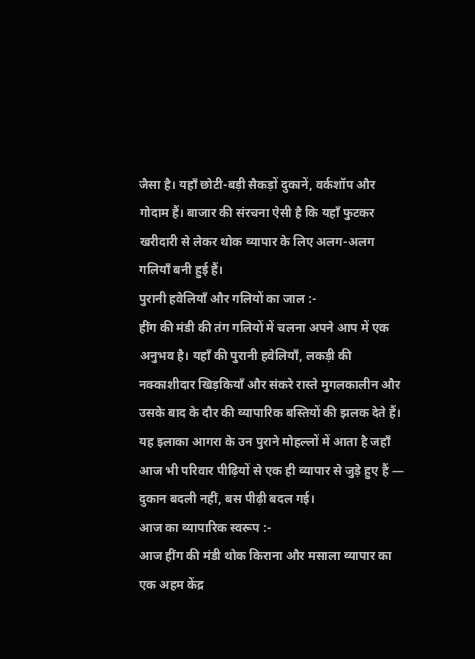जैसा है। यहाँ छोटी-बड़ी सैकड़ों दुकानें, वर्कशॉप और गोदाम हैं। बाजार की संरचना ऐसी है कि यहाँ फुटकर खरीदारी से लेकर थोक व्यापार के लिए अलग-अलग गलियाँ बनी हुई हैं।
पुरानी हवेलियाँ और गलियों का जाल :-
हींग की मंडी की तंग गलियों में चलना अपने आप में एक अनुभव है। यहाँ की पुरानी हवेलियाँ, लकड़ी की नक्काशीदार खिड़कियाँ और संकरे रास्ते मुगलकालीन और उसके बाद के दौर की व्यापारिक बस्तियों की झलक देते हैं। यह इलाका आगरा के उन पुराने मोहल्लों में आता है जहाँ आज भी परिवार पीढ़ियों से एक ही व्यापार से जुड़े हुए हैं — दुकान बदली नहीं, बस पीढ़ी बदल गई।
आज का व्यापारिक स्वरूप :-
आज हींग की मंडी थोक किराना और मसाला व्यापार का एक अहम केंद्र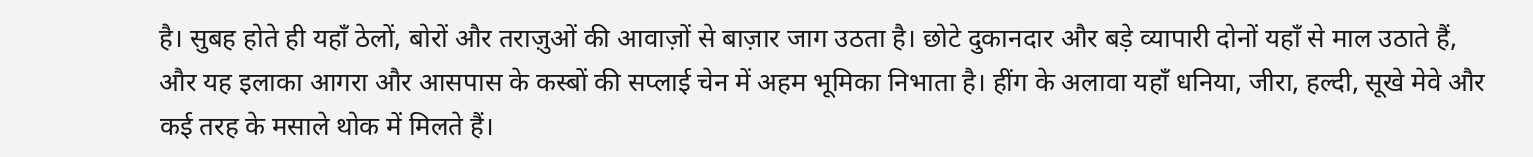है। सुबह होते ही यहाँ ठेलों, बोरों और तराज़ुओं की आवाज़ों से बाज़ार जाग उठता है। छोटे दुकानदार और बड़े व्यापारी दोनों यहाँ से माल उठाते हैं, और यह इलाका आगरा और आसपास के कस्बों की सप्लाई चेन में अहम भूमिका निभाता है। हींग के अलावा यहाँ धनिया, जीरा, हल्दी, सूखे मेवे और कई तरह के मसाले थोक में मिलते हैं।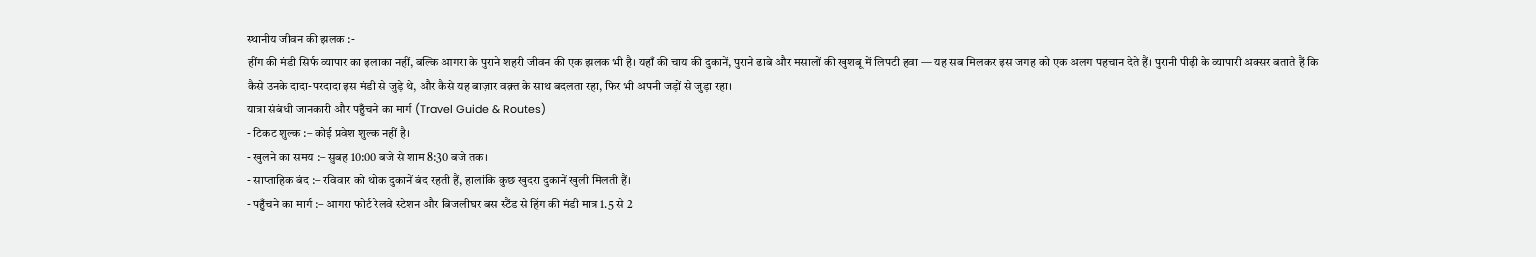स्थानीय जीवन की झलक :-
हींग की मंडी सिर्फ व्यापार का इलाका नहीं, बल्कि आगरा के पुराने शहरी जीवन की एक झलक भी है। यहाँ की चाय की दुकानें, पुराने ढाबे और मसालों की खुशबू में लिपटी हवा — यह सब मिलकर इस जगह को एक अलग पहचान देते हैं। पुरानी पीढ़ी के व्यापारी अक्सर बताते हैं कि कैसे उनके दादा-परदादा इस मंडी से जुड़े थे, और कैसे यह बाज़ार वक़्त के साथ बदलता रहा, फिर भी अपनी जड़ों से जुड़ा रहा।
यात्रा संबंधी जानकारी और पहुँचने का मार्ग (Travel Guide & Routes)
- टिकट शुल्क :– कोई प्रवेश शुल्क नहीं है।
- खुलने का समय :– सुबह 10:00 बजे से शाम 8:30 बजे तक।
- साप्ताहिक बंद :– रविवार को थोक दुकानें बंद रहती हैं, हालांकि कुछ खुदरा दुकानें खुली मिलती हैं।
- पहुँचने का मार्ग :– आगरा फोर्ट रेलवे स्टेशन और बिजलीघर बस स्टैंड से हिंग की मंडी मात्र 1.5 से 2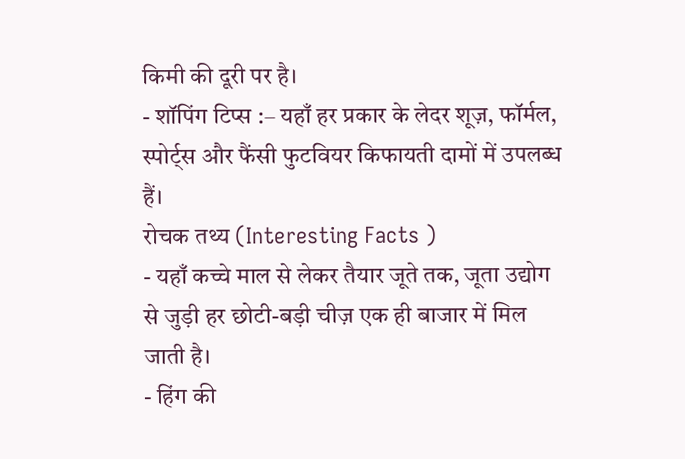किमी की दूरी पर है।
- शॉपिंग टिप्स :– यहाँ हर प्रकार के लेदर शूज़, फॉर्मल, स्पोर्ट्स और फैंसी फुटवियर किफायती दामों में उपलब्ध हैं।
रोचक तथ्य (Interesting Facts )
- यहाँ कच्चे माल से लेकर तैयार जूते तक, जूता उद्योग से जुड़ी हर छोटी-बड़ी चीज़ एक ही बाजार में मिल जाती है।
- हिंग की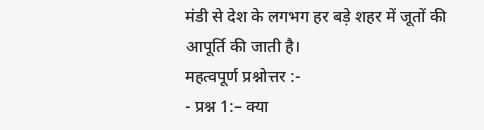मंडी से देश के लगभग हर बड़े शहर में जूतों की आपूर्ति की जाती है।
महत्वपूर्ण प्रश्नोत्तर :-
- प्रश्न 1:– क्या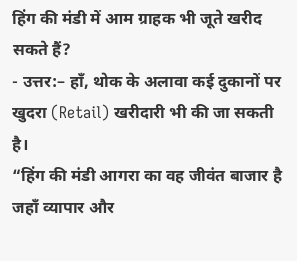हिंग की मंडी में आम ग्राहक भी जूते खरीद सकते हैं?
- उत्तर:– हाँ, थोक के अलावा कई दुकानों पर खुदरा (Retail) खरीदारी भी की जा सकती है।
“हिंग की मंडी आगरा का वह जीवंत बाजार है जहाँ व्यापार और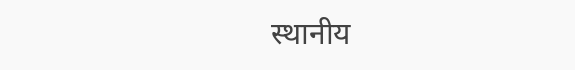स्थानीय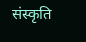संस्कृति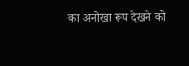का अनोखा रूप देखने को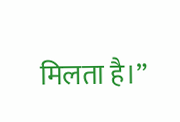मिलता है।”